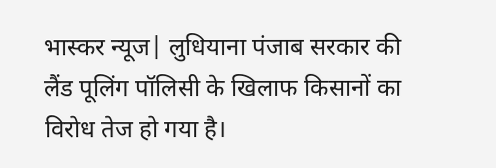भास्कर न्यूज| लुधियाना पंजाब सरकार की लैंड पूलिंग पॉलिसी के खिलाफ किसानों का विरोध तेज हो गया है।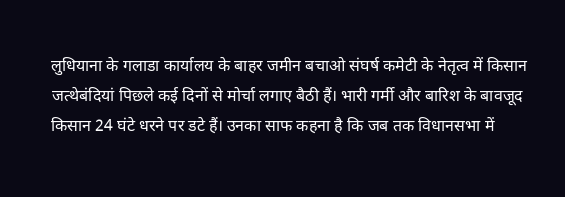लुधियाना के गलाडा कार्यालय के बाहर जमीन बचाओ संघर्ष कमेटी के नेतृत्व में किसान जत्थेबंदियां पिछले कई दिनों से मोर्चा लगाए बैठी हैं। भारी गर्मी और बारिश के बावजूद किसान 24 घंटे धरने पर डटे हैं। उनका साफ कहना है कि जब तक विधानसभा में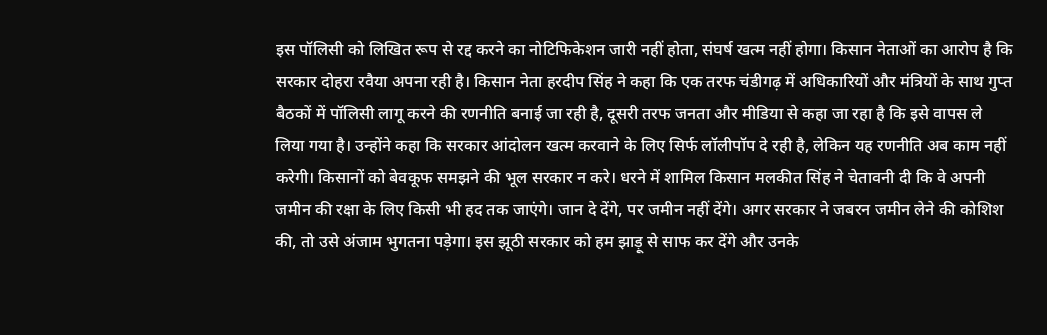इस पॉलिसी को लिखित रूप से रद्द करने का नोटिफिकेशन जारी नहीं होता, संघर्ष खत्म नहीं होगा। किसान नेताओं का आरोप है कि सरकार दोहरा रवैया अपना रही है। किसान नेता हरदीप सिंह ने कहा कि एक तरफ चंडीगढ़ में अधिकारियों और मंत्रियों के साथ गुप्त बैठकों में पॉलिसी लागू करने की रणनीति बनाई जा रही है, दूसरी तरफ जनता और मीडिया से कहा जा रहा है कि इसे वापस ले लिया गया है। उन्होंने कहा कि सरकार आंदोलन खत्म करवाने के लिए सिर्फ लॉलीपॉप दे रही है, लेकिन यह रणनीति अब काम नहीं करेगी। किसानों को बेवकूफ समझने की भूल सरकार न करे। धरने में शामिल किसान मलकीत सिंह ने चेतावनी दी कि वे अपनी जमीन की रक्षा के लिए किसी भी हद तक जाएंगे। जान दे देंगे, पर जमीन नहीं देंगे। अगर सरकार ने जबरन जमीन लेने की कोशिश की, तो उसे अंजाम भुगतना पड़ेगा। इस झूठी सरकार को हम झाड़ू से साफ कर देंगे और उनके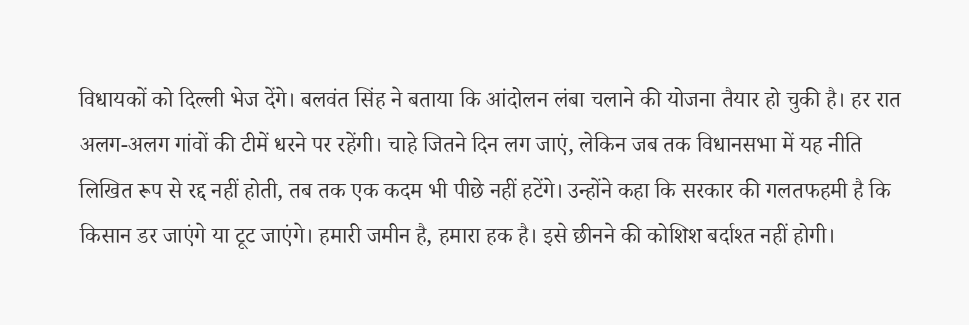विधायकों को दिल्ली भेज देंगे। बलवंत सिंह ने बताया कि आंदोलन लंबा चलाने की योजना तैयार हो चुकी है। हर रात अलग-अलग गांवों की टीमें धरने पर रहेंगी। चाहे जितने दिन लग जाएं, लेकिन जब तक विधानसभा में यह नीति लिखित रूप से रद्द नहीं होती, तब तक एक कदम भी पीछे नहीं हटेंगे। उन्होंने कहा कि सरकार की गलतफहमी है कि किसान डर जाएंगे या टूट जाएंगे। हमारी जमीन है, हमारा हक है। इसे छीनने की कोशिश बर्दाश्त नहीं होगी।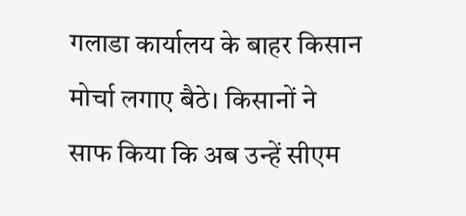गलाडा कार्यालय के बाहर किसान मोर्चा लगाए बैठे। किसानों ने साफ किया कि अब उन्हें सीएम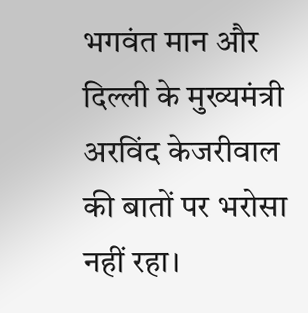भगवंत मान और दिल्ली के मुख्यमंत्री अरविंद केजरीवाल की बातों पर भरोसा नहीं रहा।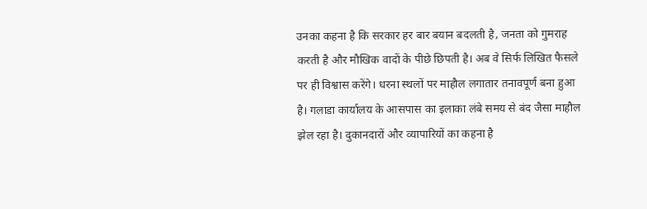उनका कहना है कि सरकार हर बार बयान बदलती है, जनता को गुमराह करती है और मौखिक वादों के पीछे छिपती है। अब वे सिर्फ लिखित फैसले पर ही विश्वास करेंगे। धरना स्थलों पर माहौल लगातार तनावपूर्ण बना हुआ है। गलाडा कार्यालय के आसपास का इलाका लंबे समय से बंद जैसा माहौल झेल रहा है। दुकानदारों और व्यापारियों का कहना है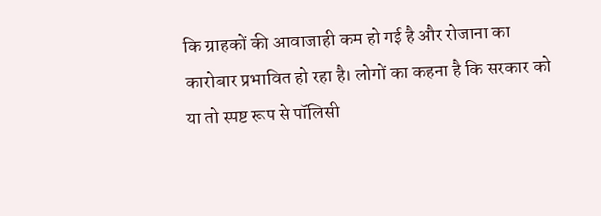कि ग्राहकों की आवाजाही कम हो गई है और रोजाना का कारोबार प्रभावित हो रहा है। लोगों का कहना है कि सरकार को या तो स्पष्ट रूप से पॉलिसी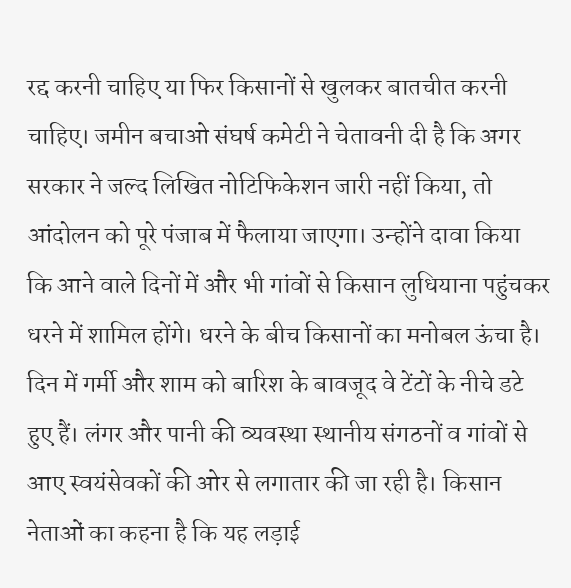रद्द करनी चाहिए या फिर किसानों से खुलकर बातचीत करनी चाहिए। जमीन बचाओ संघर्ष कमेटी ने चेतावनी दी है कि अगर सरकार ने जल्द लिखित नोटिफिकेशन जारी नहीं किया, तो आंदोलन को पूरे पंजाब में फैलाया जाएगा। उन्होंने दावा किया कि आने वाले दिनों में और भी गांवों से किसान लुधियाना पहुंचकर धरने में शामिल होंगे। धरने के बीच किसानों का मनोबल ऊंचा है। दिन में गर्मी और शाम को बारिश के बावजूद वे टेंटों के नीचे डटे हुए हैं। लंगर और पानी की व्यवस्था स्थानीय संगठनों व गांवों से आए स्वयंसेवकों की ओर से लगातार की जा रही है। किसान नेताओं का कहना है कि यह लड़ाई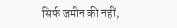सिर्फ जमीन की नहीं,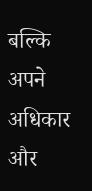बल्कि अपने अधिकार और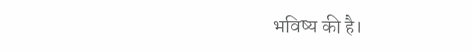भविष्य की है।